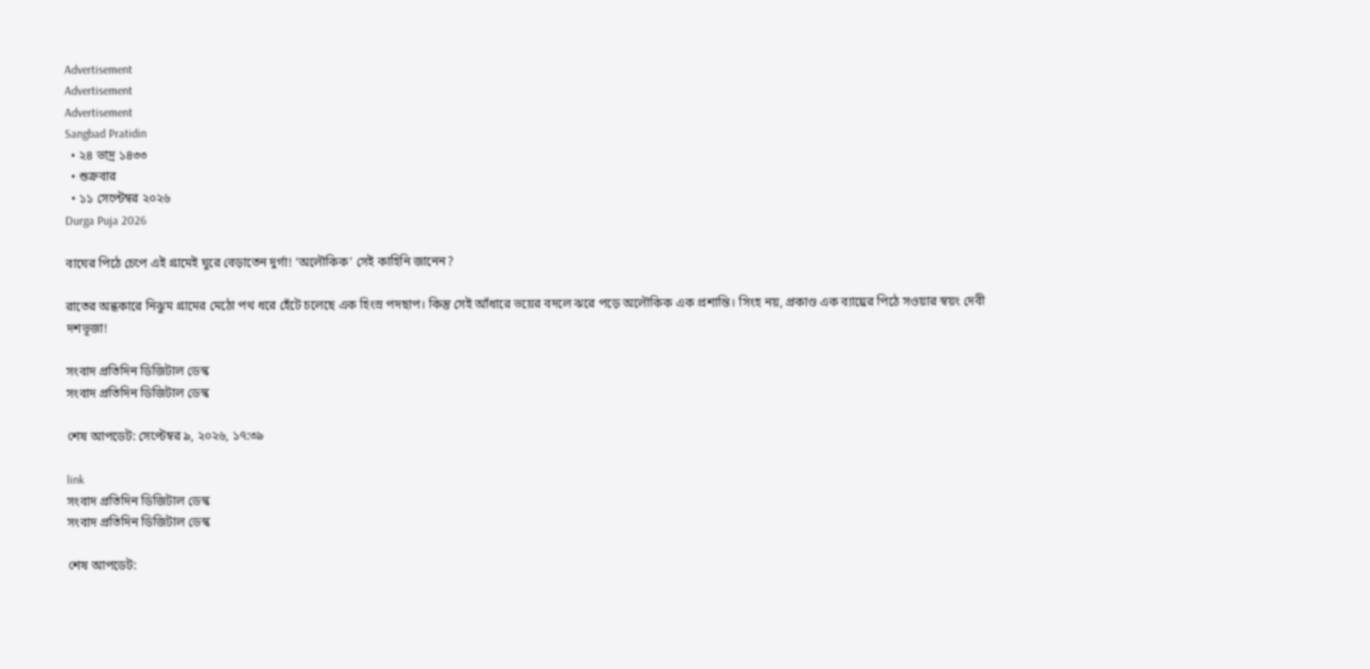Advertisement
Advertisement
Advertisement
Sangbad Pratidin
  • ২৪ ভাদ্র ১৪৩৩
  • শুক্রবার
  • ১১ সেপ্টেম্বর ২০২৬
Durga Puja 2026

বাঘের পিঠে চেপে এই গ্রামেই ঘুরে বেড়াতেন দুর্গা! ‘অলৌকিক’ সেই কাহিনি জানেন?

রাতের অন্ধকারে নিঝুম গ্রামের মেঠো পথ ধরে হেঁটে চলেছে এক হিংস্র পদছাপ। কিন্তু সেই আঁধারে ভয়ের বদলে ঝরে পড়ে অলৌকিক এক প্রশান্তি। সিংহ নয়, প্রকাণ্ড এক ব্যাঘ্রের পিঠে সওয়ার স্বয়ং দেবী দশভূজা!

সংবাদ প্রতিদিন ডিজিটাল ডেস্ক
সংবাদ প্রতিদিন ডিজিটাল ডেস্ক

শেষ আপডেট: সেপ্টেম্বর ৯, ২০২৬, ১৭:৩৯

link
সংবাদ প্রতিদিন ডিজিটাল ডেস্ক
সংবাদ প্রতিদিন ডিজিটাল ডেস্ক

শেষ আপডেট: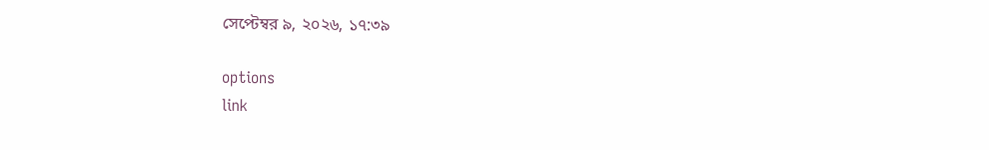সেপ্টেম্বর ৯, ২০২৬, ১৭:৩৯

options
link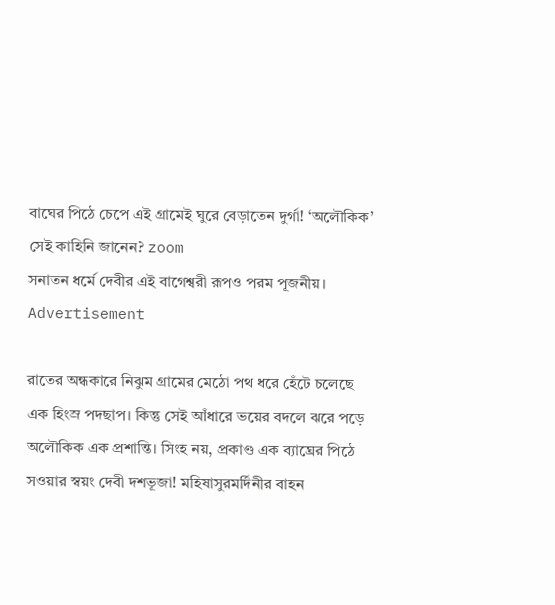বাঘের পিঠে চেপে এই গ্রামেই ঘুরে বেড়াতেন দুর্গা! ‘অলৌকিক’ সেই কাহিনি জানেন? zoom
সনাতন ধর্মে দেবীর এই বাগেশ্বরী রূপও পরম পূজনীয়।
Advertisement

রাতের অন্ধকারে নিঝুম গ্রামের মেঠো পথ ধরে হেঁটে চলেছে এক হিংস্র পদছাপ। কিন্তু সেই আঁধারে ভয়ের বদলে ঝরে পড়ে অলৌকিক এক প্রশান্তি। সিংহ নয়, প্রকাণ্ড এক ব্যাঘ্রের পিঠে সওয়ার স্বয়ং দেবী দশভূজা! মহিষাসুরমর্দিনীর বাহন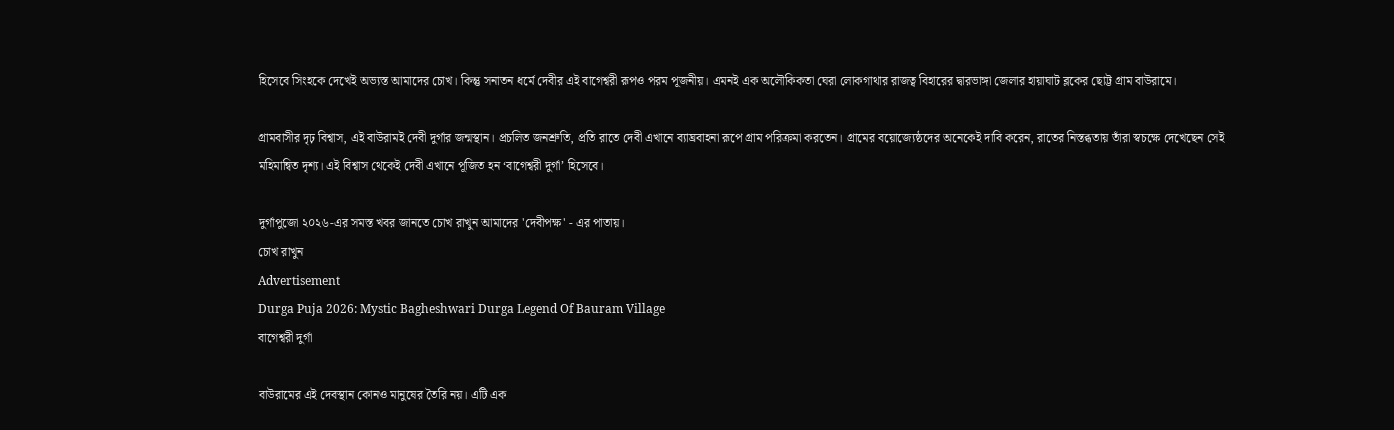হিসেবে সিংহকে দেখেই অভ্যস্ত আমাদের চোখ। কিন্তু সনাতন ধর্মে দেবীর এই বাগেশ্বরী রূপও পরম পূজনীয়। এমনই এক অলৌকিকতা ঘেরা লোকগাথার রাজত্ব বিহারের দ্বারভাঙ্গা জেলার হায়াঘাট ব্লকের ছোট্ট গ্রাম বাউরামে।

গ্রামবাসীর দৃঢ় বিশ্বাস, এই বাউরামই দেবী দুর্গার জন্মস্থান। প্রচলিত জনশ্রুতি, প্রতি রাতে দেবী এখানে ব্যাঘ্রবাহনা রূপে গ্রাম পরিক্রমা করতেন। গ্রামের বয়োজ্যেষ্ঠদের অনেকেই দাবি করেন, রাতের নিস্তব্ধতায় তাঁরা স্বচক্ষে দেখেছেন সেই মহিমান্বিত দৃশ্য। এই বিশ্বাস থেকেই দেবী এখানে পূজিত হন ‘বাগেশ্বরী দুর্গা’ হিসেবে।

দুর্গাপুজো ২০২৬-এর সমস্ত খবর জানতে চোখ রাখুন আমাদের 'দেবীপক্ষ' - এর পাতায়।
চোখ রাখুন
Advertisement
Durga Puja 2026: Mystic Bagheshwari Durga Legend Of Bauram Village
বাগেশ্বরী দুর্গা

বাউরামের এই দেবস্থান কোনও মানুষের তৈরি নয়। এটি এক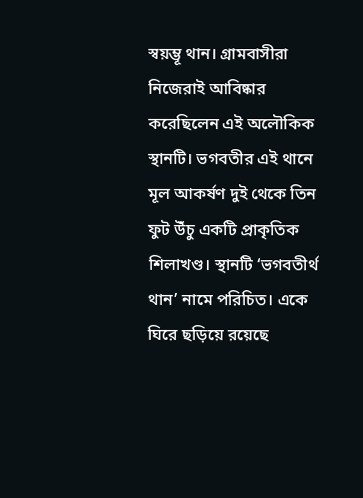স্বয়ম্ভূ থান। গ্রামবাসীরা নিজেরাই আবিষ্কার করেছিলেন এই অলৌকিক স্থানটি। ভগবতীর এই থানে মূল আকর্ষণ দুই থেকে তিন ফুট উঁচু একটি প্রাকৃতিক শিলাখণ্ড। স্থানটি ‘ভগবতীর্থ থান’ নামে পরিচিত। একে ঘিরে ছড়িয়ে রয়েছে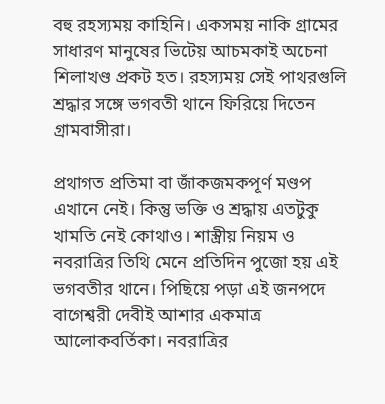বহু রহস্যময় কাহিনি। একসময় নাকি গ্রামের সাধারণ মানুষের ভিটেয় আচমকাই অচেনা শিলাখণ্ড প্রকট হত। রহস্যময় সেই পাথরগুলি শ্রদ্ধার সঙ্গে ভগবতী থানে ফিরিয়ে দিতেন গ্রামবাসীরা।

প্রথাগত প্রতিমা বা জাঁকজমকপূর্ণ মণ্ডপ এখানে নেই। কিন্তু ভক্তি ও শ্রদ্ধায় এতটুকু খামতি নেই কোথাও। শাস্ত্রীয় নিয়ম ও নবরাত্রির তিথি মেনে প্রতিদিন পুজো হয় এই ভগবতীর থানে। পিছিয়ে পড়া এই জনপদে বাগেশ্বরী দেবীই আশার একমাত্র আলোকবর্তিকা। নবরাত্রির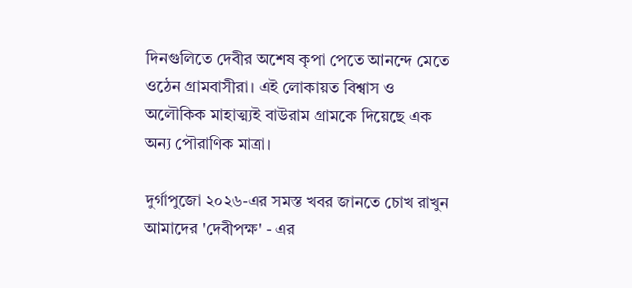দিনগুলিতে দেবীর অশেষ কৃপা পেতে আনন্দে মেতে ওঠেন গ্রামবাসীরা। এই লোকায়ত বিশ্বাস ও অলৌকিক মাহাত্ম্যই বাউরাম গ্রামকে দিয়েছে এক অন্য পৌরাণিক মাত্রা।

দুর্গাপুজো ২০২৬-এর সমস্ত খবর জানতে চোখ রাখুন আমাদের 'দেবীপক্ষ' - এর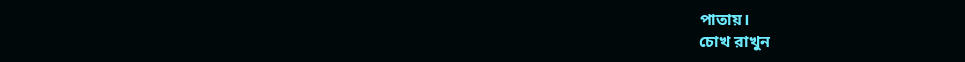পাতায়।
চোখ রাখুন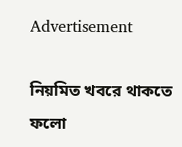Advertisement

নিয়মিত খবরে থাকতে ফলো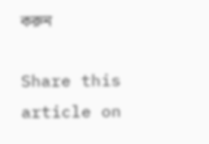করুন

Share this article on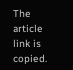The article link is copied.